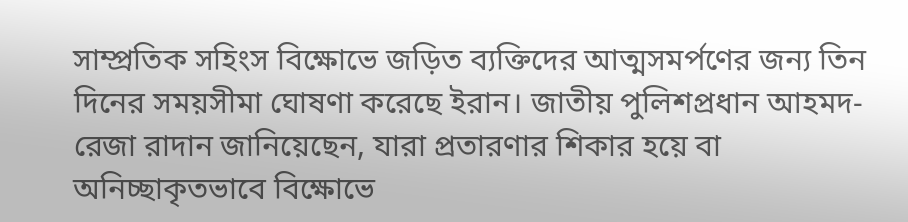সাম্প্রতিক সহিংস বিক্ষোভে জড়িত ব্যক্তিদের আত্মসমর্পণের জন্য তিন দিনের সময়সীমা ঘোষণা করেছে ইরান। জাতীয় পুলিশপ্রধান আহমদ-রেজা রাদান জানিয়েছেন, যারা প্রতারণার শিকার হয়ে বা অনিচ্ছাকৃতভাবে বিক্ষোভে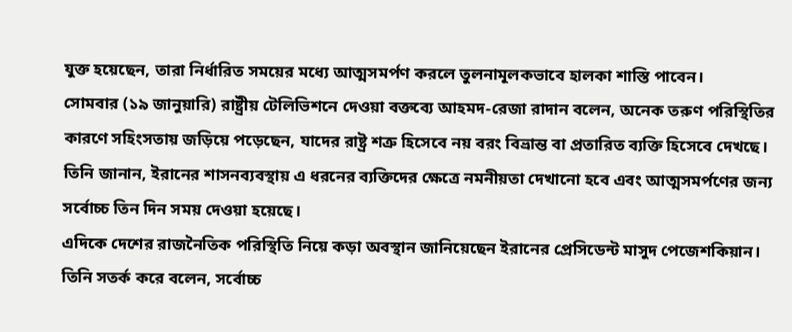যুক্ত হয়েছেন, তারা নির্ধারিত সময়ের মধ্যে আত্মসমর্পণ করলে তুলনামূলকভাবে হালকা শাস্তি পাবেন।
সোমবার (১৯ জানুয়ারি) রাষ্ট্রীয় টেলিভিশনে দেওয়া বক্তব্যে আহমদ-রেজা রাদান বলেন, অনেক তরুণ পরিস্থিতির কারণে সহিংসতায় জড়িয়ে পড়েছেন, যাদের রাষ্ট্র শত্রু হিসেবে নয় বরং বিভ্রান্ত বা প্রতারিত ব্যক্তি হিসেবে দেখছে। তিনি জানান, ইরানের শাসনব্যবস্থায় এ ধরনের ব্যক্তিদের ক্ষেত্রে নমনীয়তা দেখানো হবে এবং আত্মসমর্পণের জন্য সর্বোচ্চ তিন দিন সময় দেওয়া হয়েছে।
এদিকে দেশের রাজনৈতিক পরিস্থিতি নিয়ে কড়া অবস্থান জানিয়েছেন ইরানের প্রেসিডেন্ট মাসুদ পেজেশকিয়ান। তিনি সতর্ক করে বলেন, সর্বোচ্চ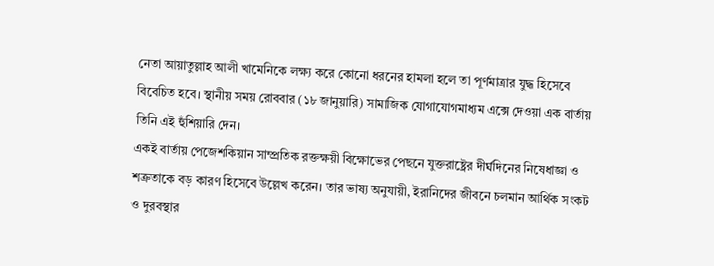নেতা আয়াতুল্লাহ আলী খামেনিকে লক্ষ্য করে কোনো ধরনের হামলা হলে তা পূর্ণমাত্রার যুদ্ধ হিসেবে বিবেচিত হবে। স্থানীয় সময় রোববার (১৮ জানুয়ারি) সামাজিক যোগাযোগমাধ্যম এক্সে দেওয়া এক বার্তায় তিনি এই হুঁশিয়ারি দেন।
একই বার্তায় পেজেশকিয়ান সাম্প্রতিক রক্তক্ষয়ী বিক্ষোভের পেছনে যুক্তরাষ্ট্রের দীর্ঘদিনের নিষেধাজ্ঞা ও শত্রুতাকে বড় কারণ হিসেবে উল্লেখ করেন। তার ভাষ্য অনুযায়ী, ইরানিদের জীবনে চলমান আর্থিক সংকট ও দুরবস্থার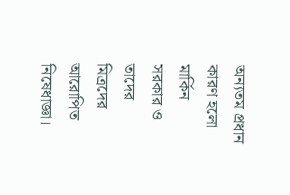অন্যতম প্রধান কারণ হলো মার্কিন সরকার ও তাদের মিত্রদের আরোপিত নিষেধাজ্ঞা।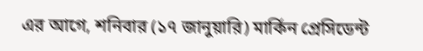এর আগে, শনিবার (১৭ জানুয়ারি) মার্কিন প্রেসিডেন্ট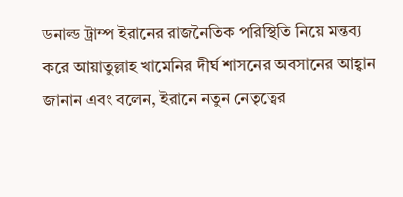ডনাল্ড ট্রাম্প ইরানের রাজনৈতিক পরিস্থিতি নিয়ে মন্তব্য করে আয়াতুল্লাহ খামেনির দীর্ঘ শাসনের অবসানের আহ্বান জানান এবং বলেন, ইরানে নতুন নেতৃত্বের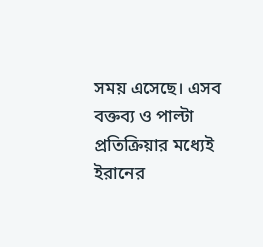সময় এসেছে। এসব বক্তব্য ও পাল্টা প্রতিক্রিয়ার মধ্যেই ইরানের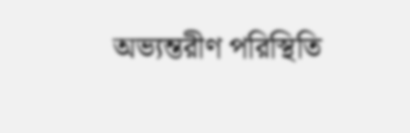অভ্যন্তরীণ পরিস্থিতি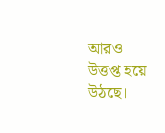আরও উত্তপ্ত হয়ে উঠছে।